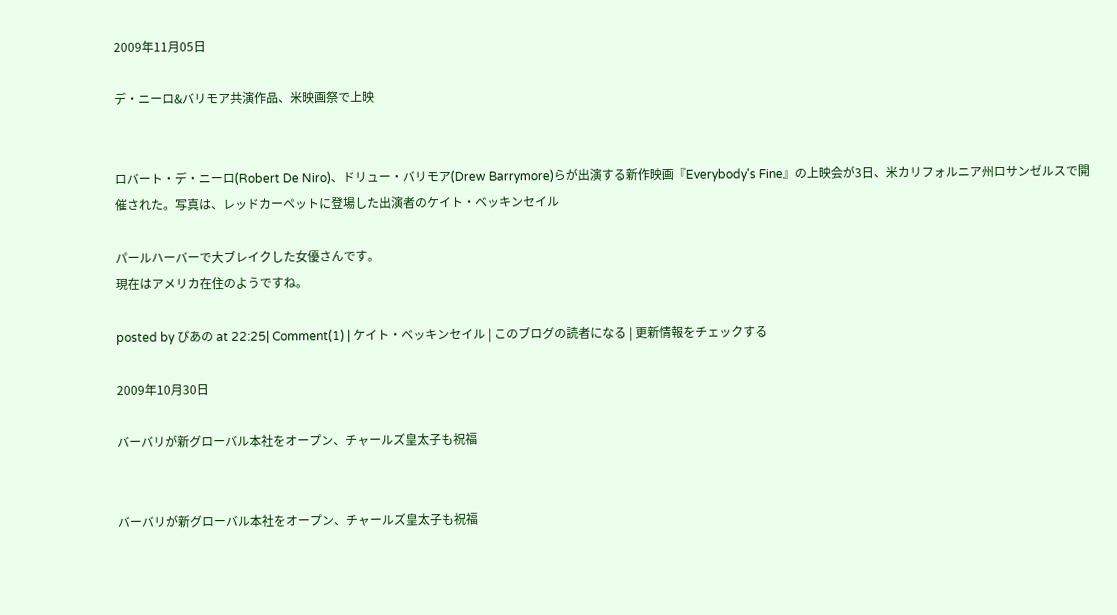2009年11月05日

デ・ニーロ&バリモア共演作品、米映画祭で上映


ロバート・デ・ニーロ(Robert De Niro)、ドリュー・バリモア(Drew Barrymore)らが出演する新作映画『Everybody's Fine』の上映会が3日、米カリフォルニア州ロサンゼルスで開催された。写真は、レッドカーペットに登場した出演者のケイト・ベッキンセイル

パールハーバーで大ブレイクした女優さんです。
現在はアメリカ在住のようですね。

posted by ぴあの at 22:25| Comment(1) | ケイト・ベッキンセイル | このブログの読者になる | 更新情報をチェックする

2009年10月30日

バーバリが新グローバル本社をオープン、チャールズ皇太子も祝福


バーバリが新グローバル本社をオープン、チャールズ皇太子も祝福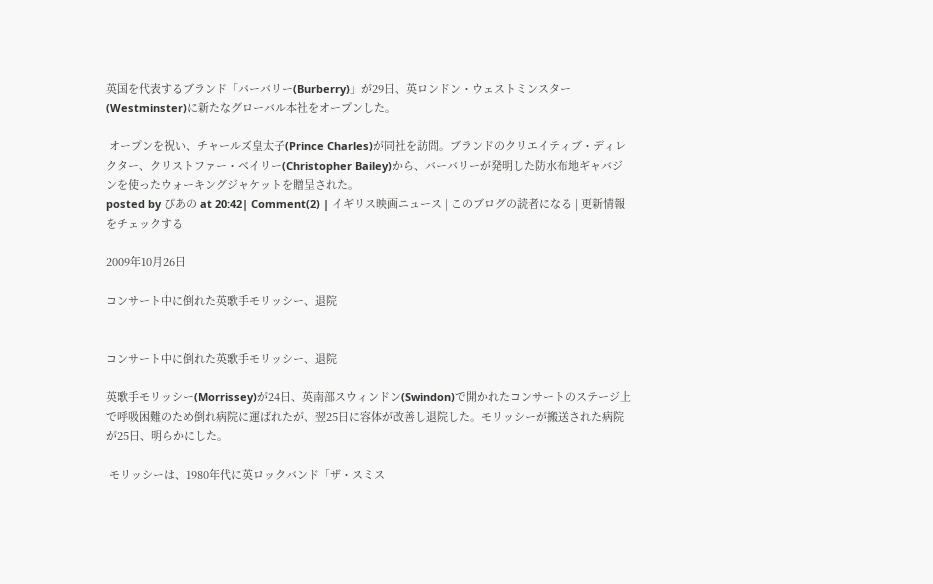英国を代表するブランド「バーバリー(Burberry)」が29日、英ロンドン・ウェストミンスター(Westminster)に新たなグローバル本社をオープンした。

 オープンを祝い、チャールズ皇太子(Prince Charles)が同社を訪問。ブランドのクリエイティブ・ディレクター、クリストファー・ベイリー(Christopher Bailey)から、バーバリーが発明した防水布地ギャバジンを使ったウォーキングジャケットを贈呈された。
posted by ぴあの at 20:42| Comment(2) | イギリス映画ニュース | このブログの読者になる | 更新情報をチェックする

2009年10月26日

コンサート中に倒れた英歌手モリッシー、退院


コンサート中に倒れた英歌手モリッシー、退院

英歌手モリッシー(Morrissey)が24日、英南部スウィンドン(Swindon)で開かれたコンサートのステージ上で呼吸困難のため倒れ病院に運ばれたが、翌25日に容体が改善し退院した。モリッシーが搬送された病院が25日、明らかにした。

 モリッシーは、1980年代に英ロックバンド「ザ・スミス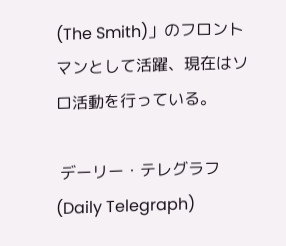(The Smith)」のフロントマンとして活躍、現在はソロ活動を行っている。

 デーリー・テレグラフ(Daily Telegraph)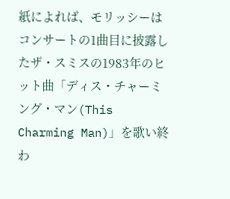紙によれば、モリッシーはコンサートの1曲目に披露したザ・スミスの1983年のヒット曲「ディス・チャーミング・マン(This Charming Man)」を歌い終わ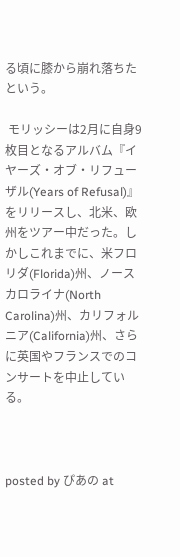る頃に膝から崩れ落ちたという。

 モリッシーは2月に自身9枚目となるアルバム『イヤーズ・オブ・リフューザル(Years of Refusal)』をリリースし、北米、欧州をツアー中だった。しかしこれまでに、米フロリダ(Florida)州、ノースカロライナ(North Carolina)州、カリフォルニア(California)州、さらに英国やフランスでのコンサートを中止している。



posted by ぴあの at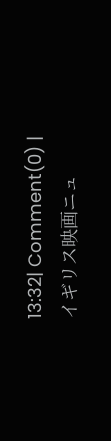13:32| Comment(0) | イギリス映画ニュ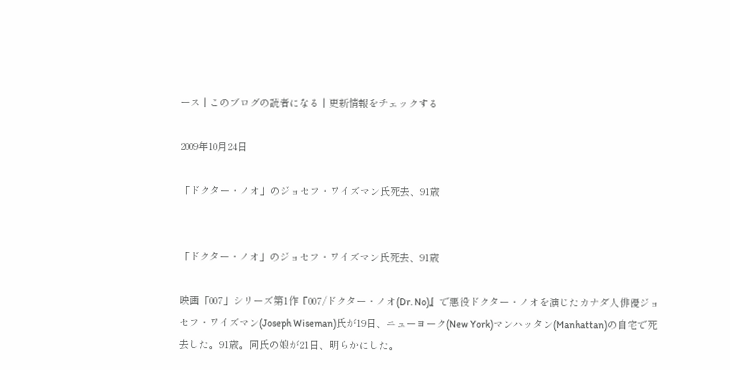ース | このブログの読者になる | 更新情報をチェックする

2009年10月24日

「ドクター・ノオ」のジョセフ・ワイズマン氏死去、91歳


「ドクター・ノオ」のジョセフ・ワイズマン氏死去、91歳

映画「007」シリーズ第1作『007/ドクター・ノオ(Dr. No)』で悪役ドクター・ノオを演じたカナダ人俳優ジョセフ・ワイズマン(Joseph Wiseman)氏が19日、ニューヨーク(New York)マンハッタン(Manhattan)の自宅で死去した。91歳。同氏の娘が21日、明らかにした。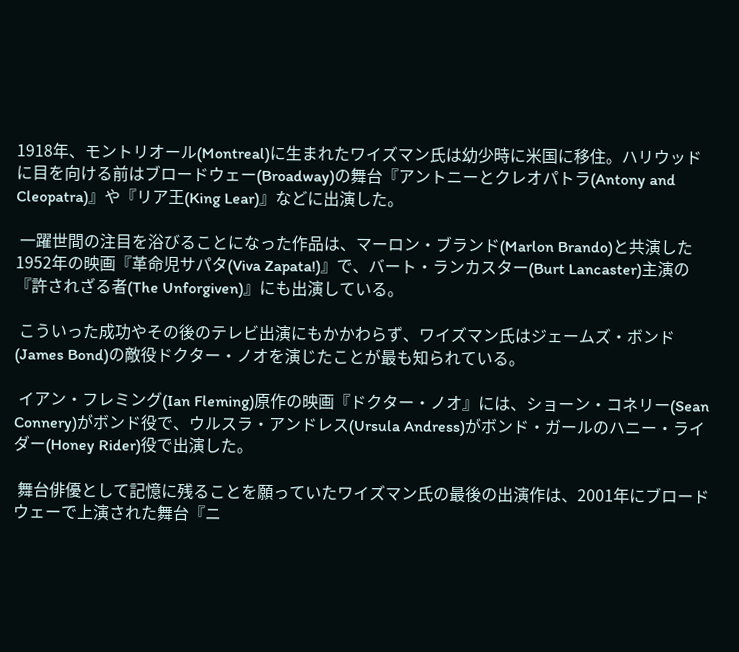1918年、モントリオール(Montreal)に生まれたワイズマン氏は幼少時に米国に移住。ハリウッドに目を向ける前はブロードウェー(Broadway)の舞台『アントニーとクレオパトラ(Antony and Cleopatra)』や『リア王(King Lear)』などに出演した。

 一躍世間の注目を浴びることになった作品は、マーロン・ブランド(Marlon Brando)と共演した1952年の映画『革命児サパタ(Viva Zapata!)』で、バート・ランカスター(Burt Lancaster)主演の『許されざる者(The Unforgiven)』にも出演している。

 こういった成功やその後のテレビ出演にもかかわらず、ワイズマン氏はジェームズ・ボンド(James Bond)の敵役ドクター・ノオを演じたことが最も知られている。

 イアン・フレミング(Ian Fleming)原作の映画『ドクター・ノオ』には、ショーン・コネリー(Sean Connery)がボンド役で、ウルスラ・アンドレス(Ursula Andress)がボンド・ガールのハニー・ライダー(Honey Rider)役で出演した。

 舞台俳優として記憶に残ることを願っていたワイズマン氏の最後の出演作は、2001年にブロードウェーで上演された舞台『ニ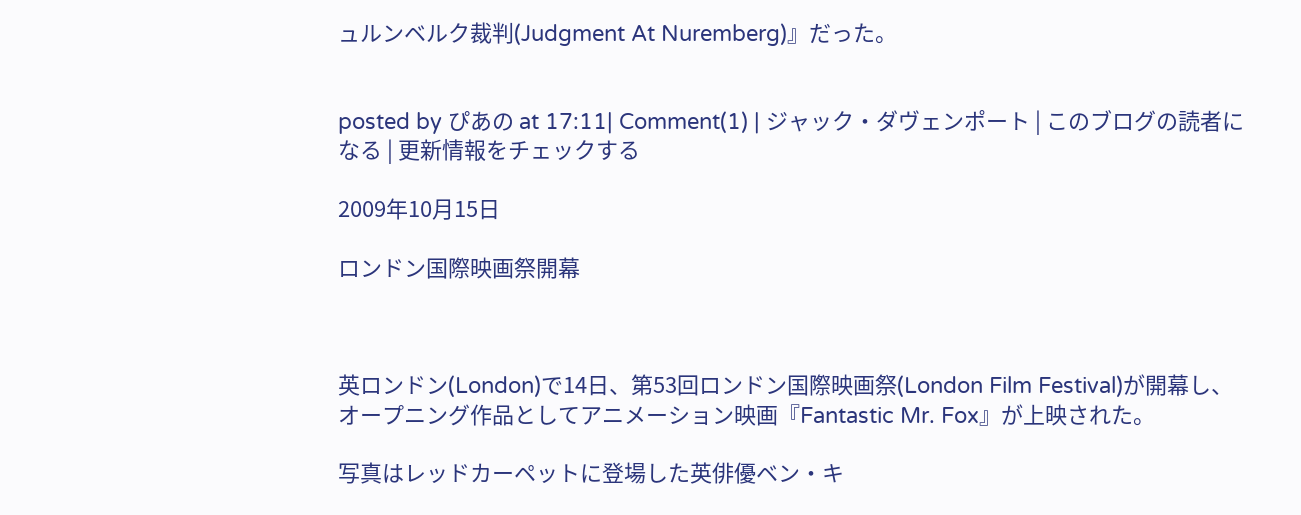ュルンベルク裁判(Judgment At Nuremberg)』だった。


posted by ぴあの at 17:11| Comment(1) | ジャック・ダヴェンポート | このブログの読者になる | 更新情報をチェックする

2009年10月15日

ロンドン国際映画祭開幕



英ロンドン(London)で14日、第53回ロンドン国際映画祭(London Film Festival)が開幕し、オープニング作品としてアニメーション映画『Fantastic Mr. Fox』が上映された。

写真はレッドカーペットに登場した英俳優ベン・キ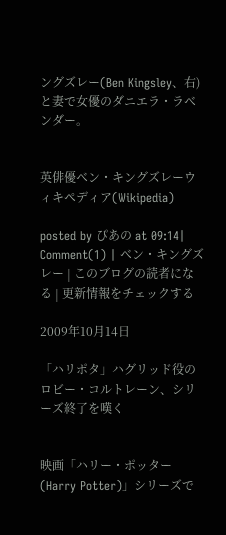ングズレー(Ben Kingsley、右)と妻で女優のダニエラ・ラベンダー。


英俳優ベン・キングズレーウィキペディア(Wikipedia)

posted by ぴあの at 09:14| Comment(1) | ベン・キングズレー | このブログの読者になる | 更新情報をチェックする

2009年10月14日

「ハリポタ」ハグリッド役のロビー・コルトレーン、シリーズ終了を嘆く


映画「ハリー・ポッター(Harry Potter)」シリーズで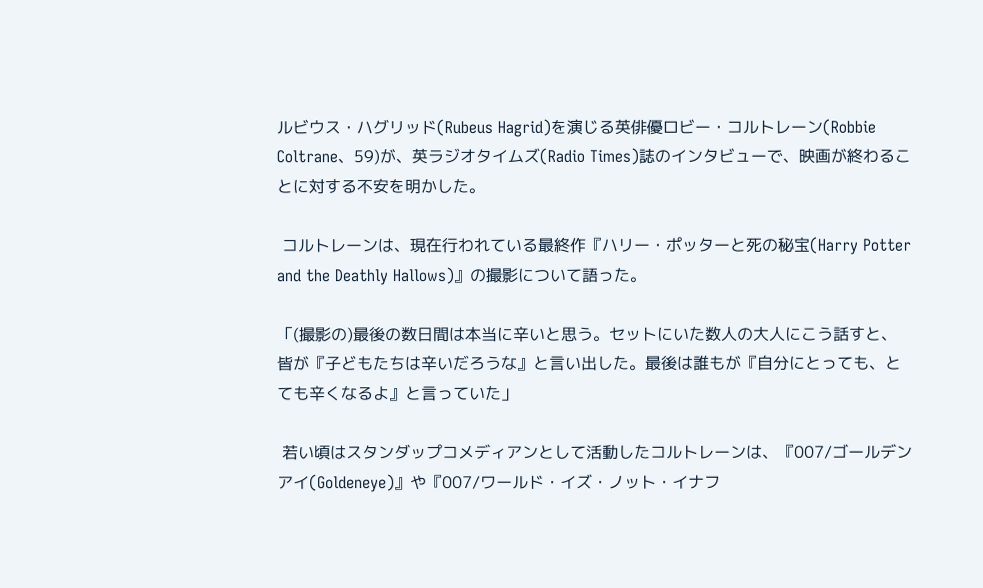ルビウス・ハグリッド(Rubeus Hagrid)を演じる英俳優ロビー・コルトレーン(Robbie Coltrane、59)が、英ラジオタイムズ(Radio Times)誌のインタビューで、映画が終わることに対する不安を明かした。

 コルトレーンは、現在行われている最終作『ハリー・ポッターと死の秘宝(Harry Potter and the Deathly Hallows)』の撮影について語った。

「(撮影の)最後の数日間は本当に辛いと思う。セットにいた数人の大人にこう話すと、皆が『子どもたちは辛いだろうな』と言い出した。最後は誰もが『自分にとっても、とても辛くなるよ』と言っていた」

 若い頃はスタンダップコメディアンとして活動したコルトレーンは、『007/ゴールデンアイ(Goldeneye)』や『007/ワールド・イズ・ノット・イナフ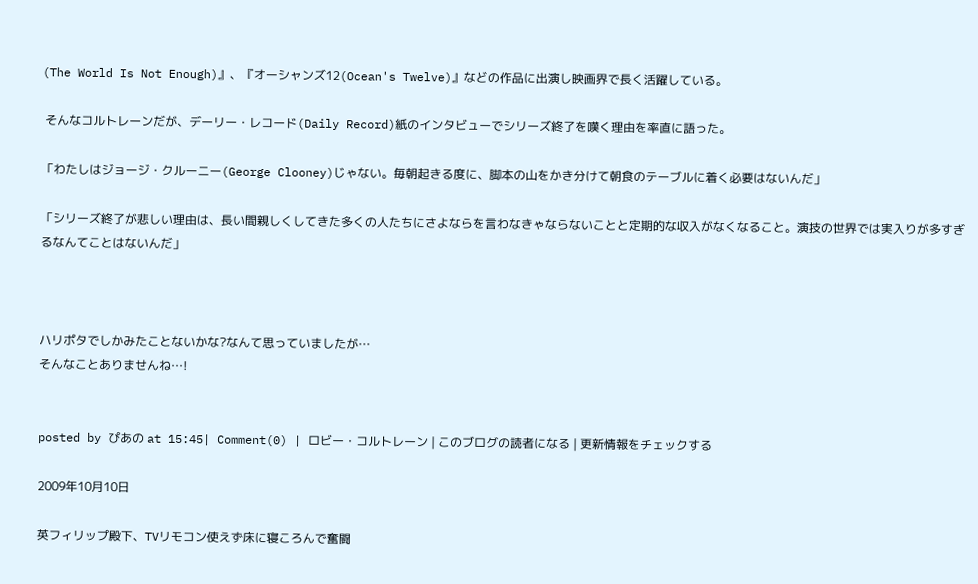(The World Is Not Enough)』、『オーシャンズ12(Ocean's Twelve)』などの作品に出演し映画界で長く活躍している。

 そんなコルトレーンだが、デーリー・レコード(Daily Record)紙のインタビューでシリーズ終了を嘆く理由を率直に語った。

「わたしはジョージ・クルーニー(George Clooney)じゃない。毎朝起きる度に、脚本の山をかき分けて朝食のテーブルに着く必要はないんだ」

「シリーズ終了が悲しい理由は、長い間親しくしてきた多くの人たちにさよならを言わなきゃならないことと定期的な収入がなくなること。演技の世界では実入りが多すぎるなんてことはないんだ」



ハリポタでしかみたことないかな?なんて思っていましたが…
そんなことありませんね…!


posted by ぴあの at 15:45| Comment(0) | ロビー・コルトレーン | このブログの読者になる | 更新情報をチェックする

2009年10月10日

英フィリップ殿下、TVリモコン使えず床に寝ころんで奮闘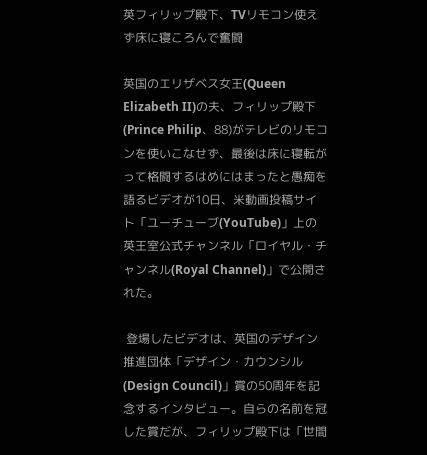英フィリップ殿下、TVリモコン使えず床に寝ころんで奮闘

英国のエリザベス女王(Queen Elizabeth II)の夫、フィリップ殿下(Prince Philip、88)がテレビのリモコンを使いこなせず、最後は床に寝転がって格闘するはめにはまったと愚痴を語るビデオが10日、米動画投稿サイト「ユーチューブ(YouTube)」上の英王室公式チャンネル「ロイヤル・チャンネル(Royal Channel)」で公開された。

 登場したビデオは、英国のデザイン推進団体「デザイン・カウンシル(Design Council)」賞の50周年を記念するインタビュー。自らの名前を冠した賞だが、フィリップ殿下は「世間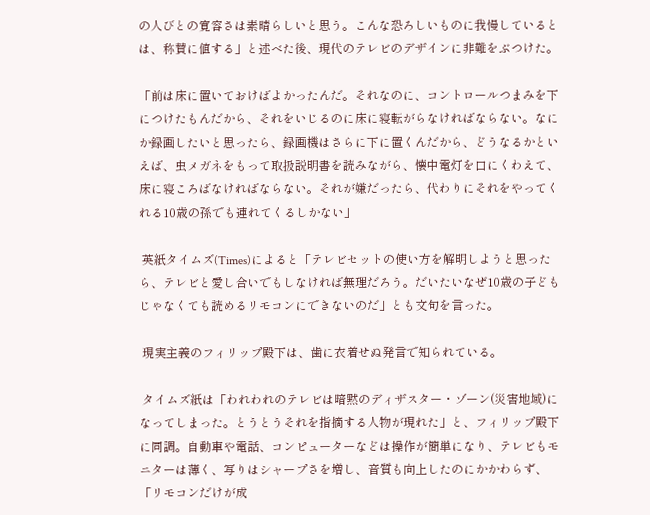の人びとの寛容さは素晴らしいと思う。こんな恐ろしいものに我慢しているとは、称賛に値する」と述べた後、現代のテレビのデザインに非難をぶつけた。

「前は床に置いておけばよかったんだ。それなのに、コントロールつまみを下につけたもんだから、それをいじるのに床に寝転がらなければならない。なにか録画したいと思ったら、録画機はさらに下に置くんだから、どうなるかといえば、虫メガネをもって取扱説明書を読みながら、懐中電灯を口にくわえて、床に寝ころばなければならない。それが嫌だったら、代わりにそれをやってくれる10歳の孫でも連れてくるしかない」

 英紙タイムズ(Times)によると「テレビセットの使い方を解明しようと思ったら、テレビと愛し合いでもしなければ無理だろう。だいたいなぜ10歳の子どもじゃなくても読めるリモコンにできないのだ」とも文句を言った。

 現実主義のフィリップ殿下は、歯に衣着せぬ発言で知られている。

 タイムズ紙は「われわれのテレビは暗黙のディザスター・ゾーン(災害地域)になってしまった。とうとうそれを指摘する人物が現れた」と、フィリップ殿下に同調。自動車や電話、コンピューターなどは操作が簡単になり、テレビもモニターは薄く、写りはシャープさを増し、音質も向上したのにかかわらず、「リモコンだけが成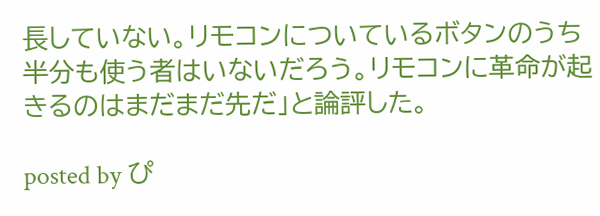長していない。リモコンについているボタンのうち半分も使う者はいないだろう。リモコンに革命が起きるのはまだまだ先だ」と論評した。

posted by ぴ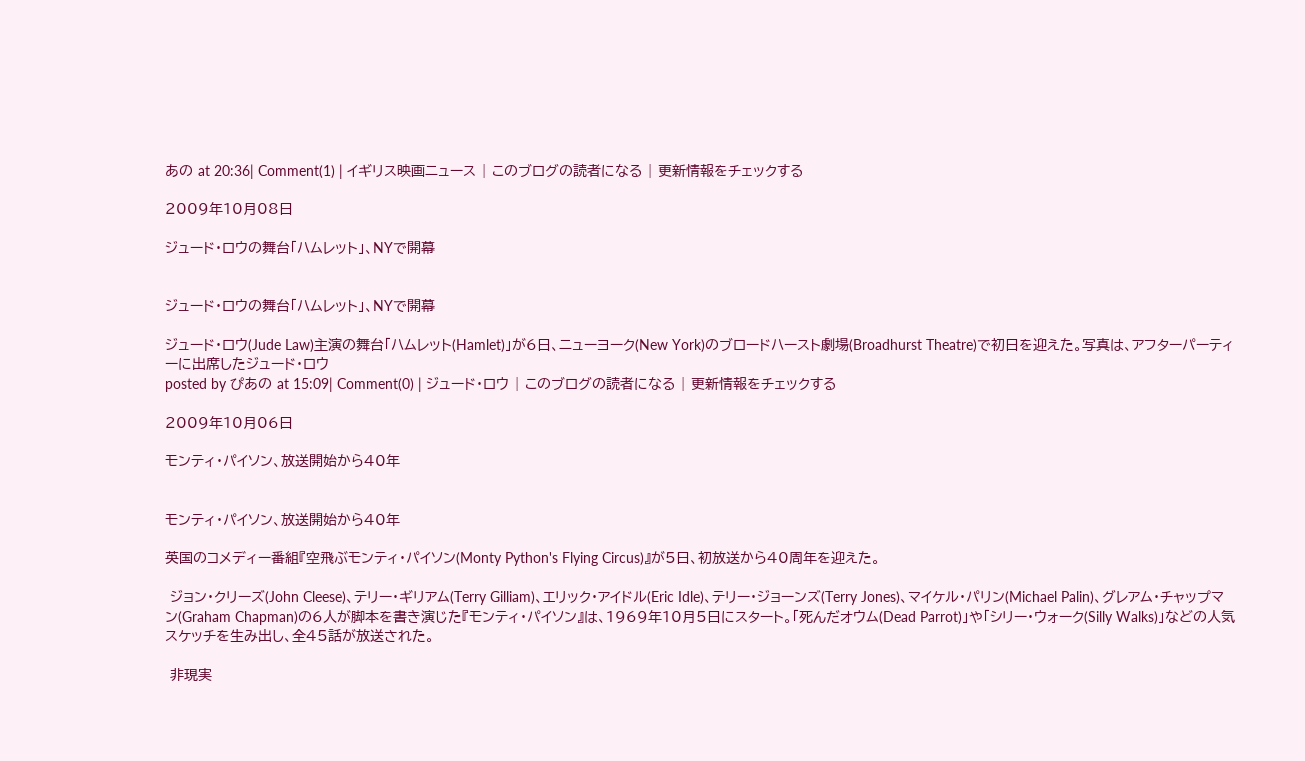あの at 20:36| Comment(1) | イギリス映画ニュース | このブログの読者になる | 更新情報をチェックする

2009年10月08日

ジュード・ロウの舞台「ハムレット」、NYで開幕


ジュード・ロウの舞台「ハムレット」、NYで開幕

ジュード・ロウ(Jude Law)主演の舞台「ハムレット(Hamlet)」が6日、ニューヨーク(New York)のブロードハースト劇場(Broadhurst Theatre)で初日を迎えた。写真は、アフターパーティーに出席したジュード・ロウ
posted by ぴあの at 15:09| Comment(0) | ジュード・ロウ | このブログの読者になる | 更新情報をチェックする

2009年10月06日

モンティ・パイソン、放送開始から40年


モンティ・パイソン、放送開始から40年

英国のコメディー番組『空飛ぶモンティ・パイソン(Monty Python's Flying Circus)』が5日、初放送から40周年を迎えた。

 ジョン・クリーズ(John Cleese)、テリー・ギリアム(Terry Gilliam)、エリック・アイドル(Eric Idle)、テリー・ジョーンズ(Terry Jones)、マイケル・パリン(Michael Palin)、グレアム・チャップマン(Graham Chapman)の6人が脚本を書き演じた『モンティ・パイソン』は、1969年10月5日にスタート。「死んだオウム(Dead Parrot)」や「シリー・ウォーク(Silly Walks)」などの人気スケッチを生み出し、全45話が放送された。

 非現実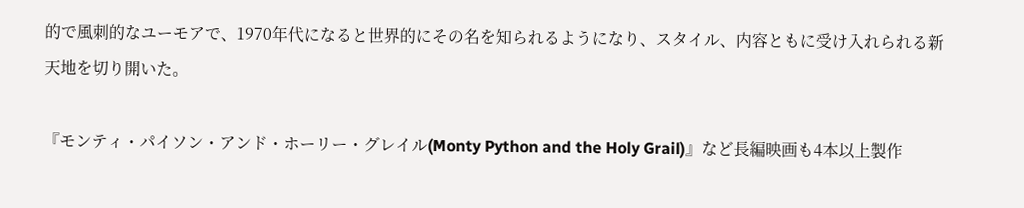的で風刺的なユーモアで、1970年代になると世界的にその名を知られるようになり、スタイル、内容ともに受け入れられる新天地を切り開いた。

『モンティ・パイソン・アンド・ホーリー・グレイル(Monty Python and the Holy Grail)』など長編映画も4本以上製作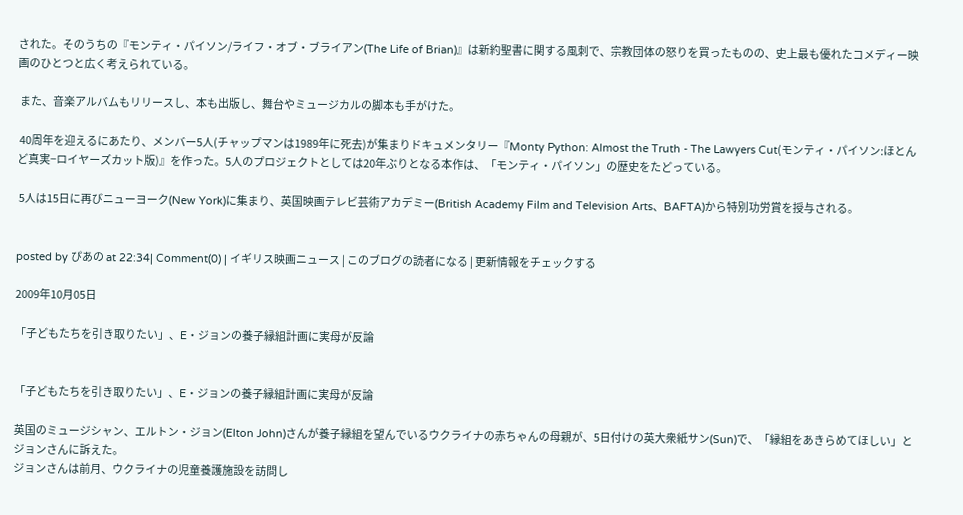された。そのうちの『モンティ・パイソン/ライフ・オブ・ブライアン(The Life of Brian)』は新約聖書に関する風刺で、宗教団体の怒りを買ったものの、史上最も優れたコメディー映画のひとつと広く考えられている。

 また、音楽アルバムもリリースし、本も出版し、舞台やミュージカルの脚本も手がけた。

 40周年を迎えるにあたり、メンバー5人(チャップマンは1989年に死去)が集まりドキュメンタリー『Monty Python: Almost the Truth - The Lawyers Cut(モンティ・パイソン:ほとんど真実−ロイヤーズカット版)』を作った。5人のプロジェクトとしては20年ぶりとなる本作は、「モンティ・パイソン」の歴史をたどっている。

 5人は15日に再びニューヨーク(New York)に集まり、英国映画テレビ芸術アカデミー(British Academy Film and Television Arts、BAFTA)から特別功労賞を授与される。


posted by ぴあの at 22:34| Comment(0) | イギリス映画ニュース | このブログの読者になる | 更新情報をチェックする

2009年10月05日

「子どもたちを引き取りたい」、E・ジョンの養子縁組計画に実母が反論


「子どもたちを引き取りたい」、E・ジョンの養子縁組計画に実母が反論

英国のミュージシャン、エルトン・ジョン(Elton John)さんが養子縁組を望んでいるウクライナの赤ちゃんの母親が、5日付けの英大衆紙サン(Sun)で、「縁組をあきらめてほしい」とジョンさんに訴えた。
ジョンさんは前月、ウクライナの児童養護施設を訪問し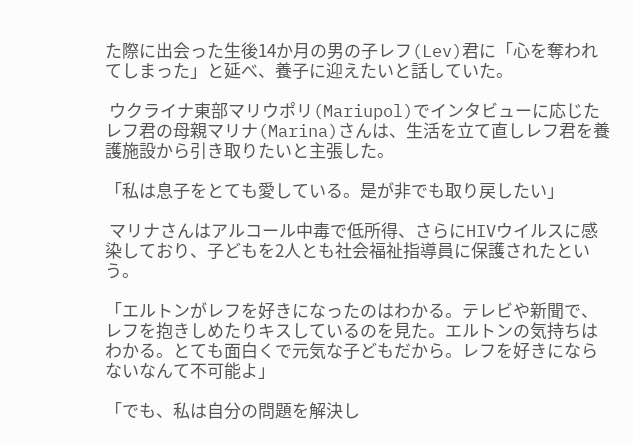た際に出会った生後14か月の男の子レフ(Lev)君に「心を奪われてしまった」と延べ、養子に迎えたいと話していた。

 ウクライナ東部マリウポリ(Mariupol)でインタビューに応じたレフ君の母親マリナ(Marina)さんは、生活を立て直しレフ君を養護施設から引き取りたいと主張した。

「私は息子をとても愛している。是が非でも取り戻したい」

 マリナさんはアルコール中毒で低所得、さらにHIVウイルスに感染しており、子どもを2人とも社会福祉指導員に保護されたという。

「エルトンがレフを好きになったのはわかる。テレビや新聞で、レフを抱きしめたりキスしているのを見た。エルトンの気持ちはわかる。とても面白くで元気な子どもだから。レフを好きにならないなんて不可能よ」

「でも、私は自分の問題を解決し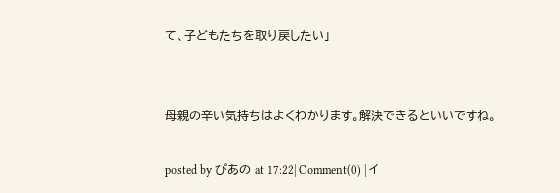て、子どもたちを取り戻したい」


母親の辛い気持ちはよくわかります。解決できるといいですね。

posted by ぴあの at 17:22| Comment(0) | イ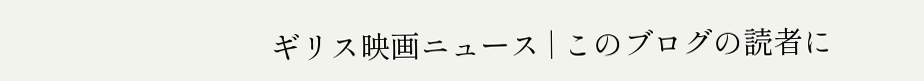ギリス映画ニュース | このブログの読者に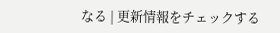なる | 更新情報をチェックする